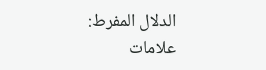الدلال المفرط: علامات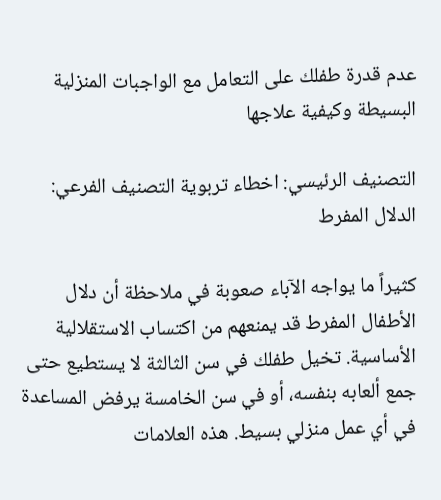عدم قدرة طفلك على التعامل مع الواجبات المنزلية البسيطة وكيفية علاجها

التصنيف الرئيسي: اخطاء تربوية التصنيف الفرعي: الدلال المفرط

كثيراً ما يواجه الآباء صعوبة في ملاحظة أن دلال الأطفال المفرط قد يمنعهم من اكتساب الاستقلالية الأساسية. تخيل طفلك في سن الثالثة لا يستطيع حتى جمع ألعابه بنفسه، أو في سن الخامسة يرفض المساعدة في أي عمل منزلي بسيط. هذه العلامات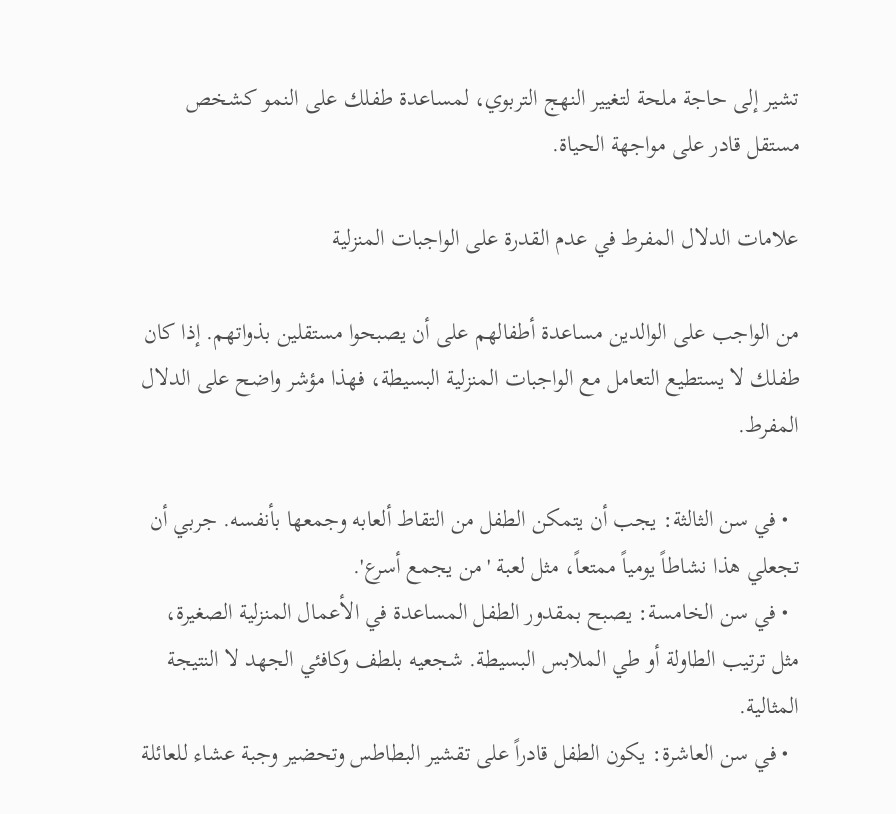تشير إلى حاجة ملحة لتغيير النهج التربوي، لمساعدة طفلك على النمو كشخص مستقل قادر على مواجهة الحياة.

علامات الدلال المفرط في عدم القدرة على الواجبات المنزلية

من الواجب على الوالدين مساعدة أطفالهم على أن يصبحوا مستقلين بذواتهم. إذا كان طفلك لا يستطيع التعامل مع الواجبات المنزلية البسيطة، فهذا مؤشر واضح على الدلال المفرط.

  • في سن الثالثة: يجب أن يتمكن الطفل من التقاط ألعابه وجمعها بأنفسه. جربي أن تجعلي هذا نشاطاً يومياً ممتعاً، مثل لعبة 'من يجمع أسرع'.
  • في سن الخامسة: يصبح بمقدور الطفل المساعدة في الأعمال المنزلية الصغيرة، مثل ترتيب الطاولة أو طي الملابس البسيطة. شجعيه بلطف وكافئي الجهد لا النتيجة المثالية.
  • في سن العاشرة: يكون الطفل قادراً على تقشير البطاطس وتحضير وجبة عشاء للعائلة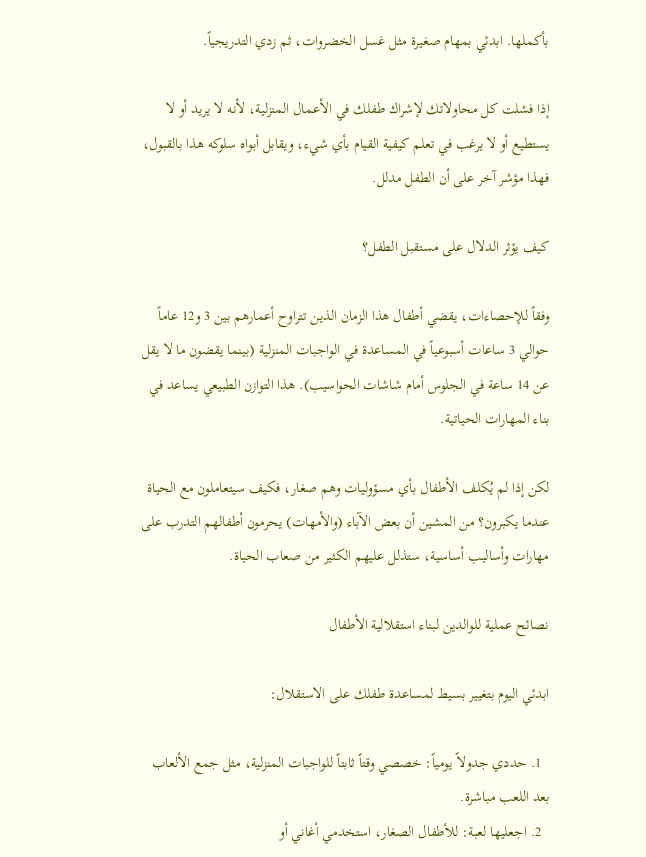بأكملها. ابدئي بمهام صغيرة مثل غسل الخضروات، ثم زدي التدريجياً.

إذا فشلت كل محاولاتك لإشراك طفلك في الأعمال المنزلية، لأنه لا يريد أو لا يستطيع أو لا يرغب في تعلم كيفية القيام بأي شيء، ويقابل أبواه سلوكه هذا بالقبول، فهذا مؤشر آخر على أن الطفل مدلل.

كيف يؤثر الدلال على مستقبل الطفل؟

وفقاً للإحصاءات، يقضي أطفال هذا الزمان الذين تتراوح أعمارهم بين 3 و12 عاماً حوالي 3 ساعات أسبوعياً في المساعدة في الواجبات المنزلية (بينما يقضون ما لا يقل عن 14 ساعة في الجلوس أمام شاشات الحواسيب). هذا التوازن الطبيعي يساعد في بناء المهارات الحياتية.

لكن إذا لم يُكلف الأطفال بأي مسؤوليات وهم صغار، فكيف سيتعاملون مع الحياة عندما يكبرون؟ من المشين أن بعض الآباء (والأمهات) يحرمون أطفالهم التدرب على مهارات وأساليب أساسية، ستذلل عليهم الكثير من صعاب الحياة.

نصائح عملية للوالدين لبناء استقلالية الأطفال

ابدئي اليوم بتغيير بسيط لمساعدة طفلك على الاستقلال:

  1. حددي جدولاً يومياً: خصصي وقتاً ثابتاً للواجبات المنزلية، مثل جمع الألعاب بعد اللعب مباشرة.
  2. اجعليها لعبة: للأطفال الصغار، استخدمي أغاني أو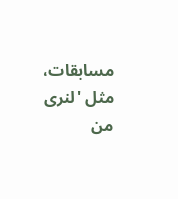مسابقات، مثل 'لنرى من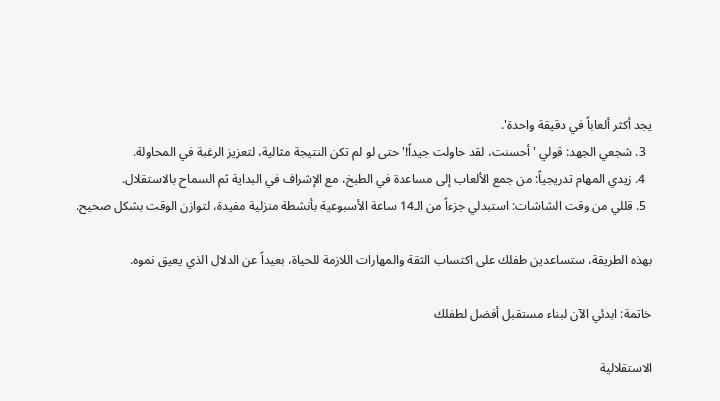يجد أكثر ألعاباً في دقيقة واحدة'.
  3. شجعي الجهد: قولي 'أحسنت، لقد حاولت جيداً!' حتى لو لم تكن النتيجة مثالية، لتعزيز الرغبة في المحاولة.
  4. زيدي المهام تدريجياً: من جمع الألعاب إلى مساعدة في الطبخ، مع الإشراف في البداية ثم السماح بالاستقلال.
  5. قللي من وقت الشاشات: استبدلي جزءاً من الـ14 ساعة الأسبوعية بأنشطة منزلية مفيدة، لتوازن الوقت بشكل صحيح.

بهذه الطريقة، ستساعدين طفلك على اكتساب الثقة والمهارات اللازمة للحياة، بعيداً عن الدلال الذي يعيق نموه.

خاتمة: ابدئي الآن لبناء مستقبل أفضل لطفلك

الاستقلالية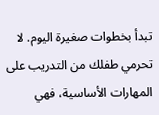تبدأ بخطوات صغيرة اليوم. لا تحرمي طفلك من التدريب على المهارات الأساسية، فهي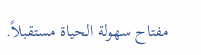مفتاح سهولة الحياة مستقبلاً.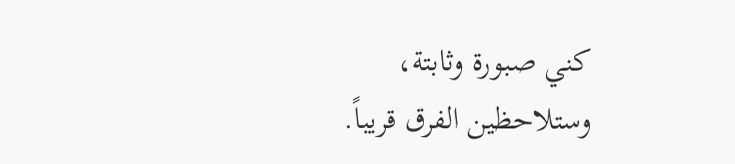كني صبورة وثابتة، وستلاحظين الفرق قريباً.